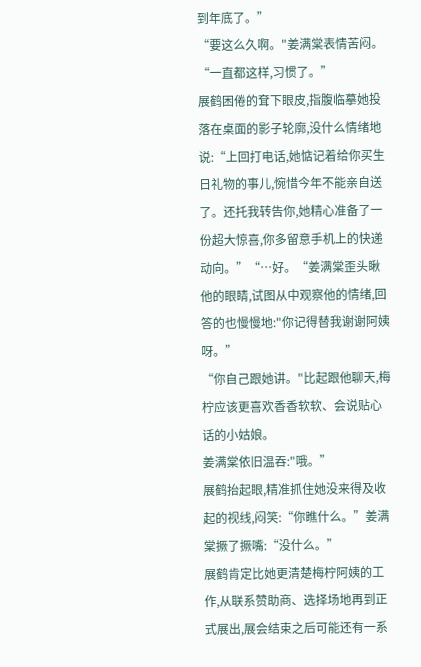到年底了。”
“要这么久啊。"姜满棠表情苦闷。
“一直都这样,习惯了。”
展鹤困倦的耷下眼皮,指腹临摹她投落在桌面的影子轮廓,没什么情绪地说:“上回打电话,她惦记着给你买生日礼物的事儿,惋惜今年不能亲自送了。还托我转告你,她精心准备了一份超大惊喜,你多留意手机上的快递动向。”“…好。“姜满棠歪头瞅他的眼睛,试图从中观察他的情绪,回答的也慢慢地:"你记得替我谢谢阿姨呀。”
“你自己跟她讲。"比起跟他聊天,梅柠应该更喜欢香香软软、会说贴心话的小姑娘。
姜满棠依旧温吞:"哦。”
展鹤抬起眼,精准抓住她没来得及收起的视线,闷笑:“你瞧什么。”姜满棠撅了撅嘴:“没什么。”
展鹤肯定比她更清楚梅柠阿姨的工作,从联系赞助商、选择场地再到正式展出,展会结束之后可能还有一系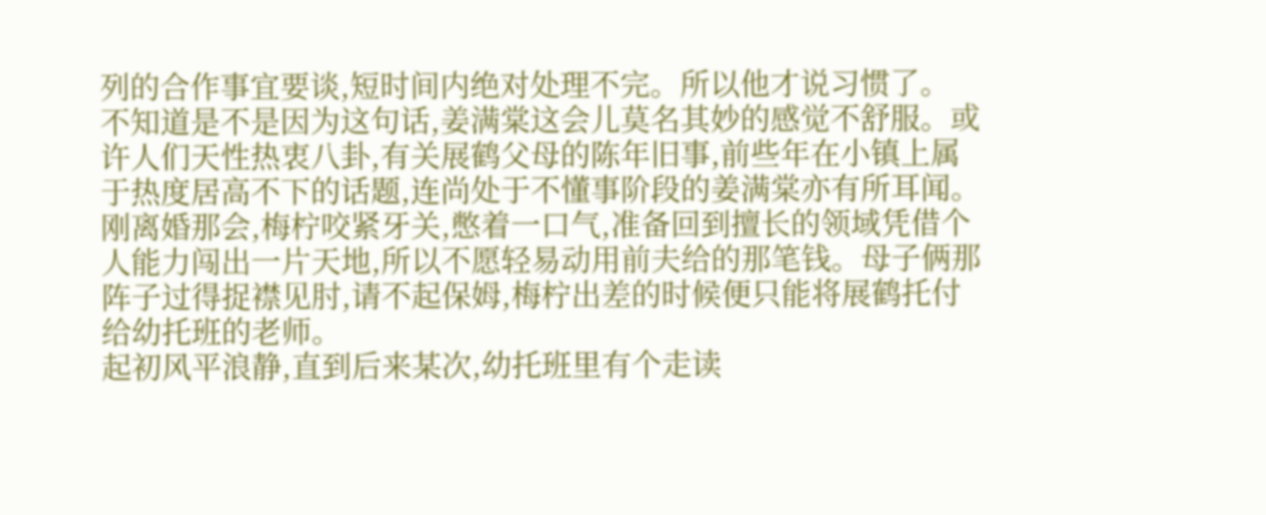列的合作事宜要谈,短时间内绝对处理不完。所以他才说习惯了。
不知道是不是因为这句话,姜满棠这会儿莫名其妙的感觉不舒服。或许人们天性热衷八卦,有关展鹤父母的陈年旧事,前些年在小镇上属于热度居高不下的话题,连尚处于不懂事阶段的姜满棠亦有所耳闻。刚离婚那会,梅柠咬紧牙关,憋着一口气,准备回到擅长的领域凭借个人能力闯出一片天地,所以不愿轻易动用前夫给的那笔钱。母子俩那阵子过得捉襟见肘,请不起保姆,梅柠出差的时候便只能将展鹤托付给幼托班的老师。
起初风平浪静,直到后来某次,幼托班里有个走读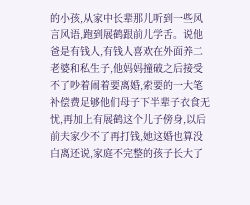的小孩,从家中长辈那儿听到一些风言风语,跑到展鹤跟前儿学舌。说他爸是有钱人,有钱人喜欢在外面养二老婆和私生子,他妈妈撞破之后接受不了吵着闹着要离婚,索要的一大笔补偿费足够他们母子下半辈子衣食无忧,再加上有展鹤这个儿子傍身,以后前夫家少不了再打钱,她这婚也算没白离还说,家庭不完整的孩子长大了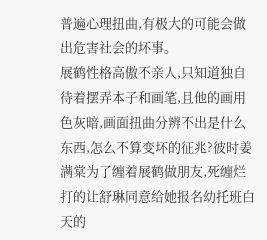普遍心理扭曲,有极大的可能会做出危害社会的坏事。
展鹤性格高傲不亲人,只知道独自待着摆弄本子和画笔,且他的画用色灰暗,画面扭曲分辨不出是什么东西,怎么不算变坏的征兆?彼时姜满棠为了缠着展鹤做朋友,死缠烂打的让舒琳同意给她报名幼托班白天的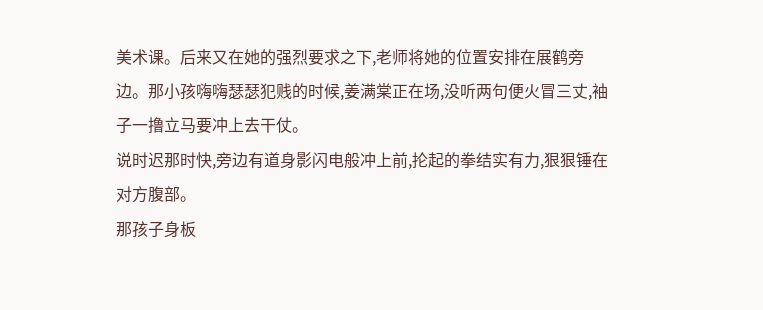美术课。后来又在她的强烈要求之下,老师将她的位置安排在展鹤旁边。那小孩嗨嗨瑟瑟犯贱的时候,姜满棠正在场,没听两句便火冒三丈,袖子一撸立马要冲上去干仗。
说时迟那时快,旁边有道身影闪电般冲上前,抡起的拳结实有力,狠狠锤在对方腹部。
那孩子身板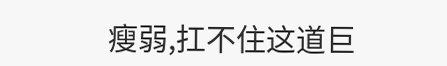瘦弱,扛不住这道巨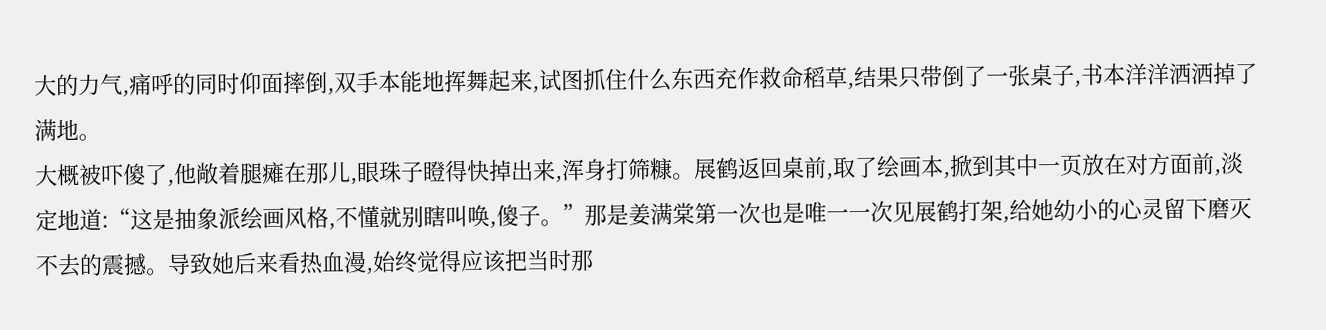大的力气,痛呼的同时仰面摔倒,双手本能地挥舞起来,试图抓住什么东西充作救命稻草,结果只带倒了一张桌子,书本洋洋洒洒掉了满地。
大概被吓傻了,他敞着腿瘫在那儿,眼珠子瞪得快掉出来,浑身打筛糠。展鹤返回桌前,取了绘画本,掀到其中一页放在对方面前,淡定地道:“这是抽象派绘画风格,不懂就别瞎叫唤,傻子。”那是姜满棠第一次也是唯一一次见展鹤打架,给她幼小的心灵留下磨灭不去的震撼。导致她后来看热血漫,始终觉得应该把当时那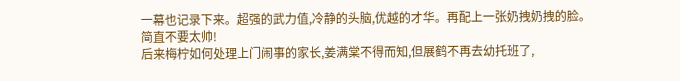一幕也记录下来。超强的武力值,冷静的头脑,优越的才华。再配上一张奶拽奶拽的脸。
简直不要太帅!
后来梅柠如何处理上门闹事的家长,姜满棠不得而知,但展鹤不再去幼托班了,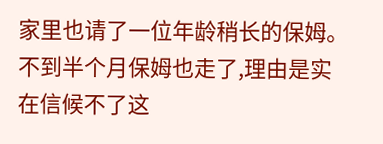家里也请了一位年龄稍长的保姆。不到半个月保姆也走了,理由是实在信候不了这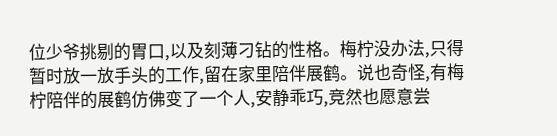位少爷挑剔的胃口,以及刻薄刁钻的性格。梅柠没办法,只得暂时放一放手头的工作,留在家里陪伴展鹤。说也奇怪,有梅柠陪伴的展鹤仿佛变了一个人,安静乖巧,竞然也愿意尝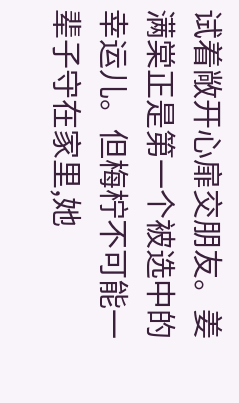试着敞开心扉交朋友。姜满棠正是第一个被选中的幸运儿。但梅柠不可能一辈子守在家里,她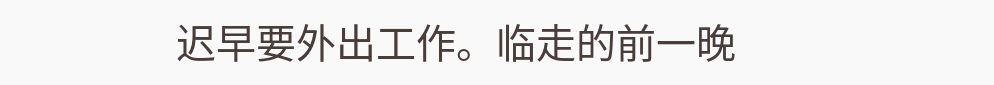迟早要外出工作。临走的前一晚